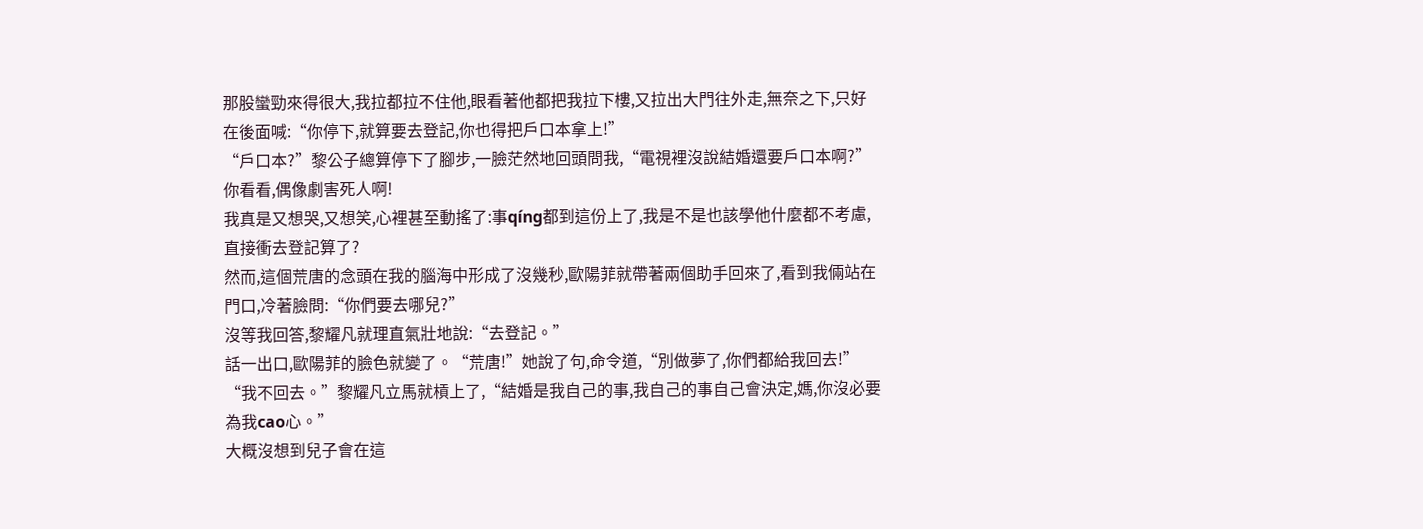那股蠻勁來得很大,我拉都拉不住他,眼看著他都把我拉下樓,又拉出大門往外走,無奈之下,只好在後面喊:“你停下,就算要去登記,你也得把戶口本拿上!”
“戶口本?”黎公子總算停下了腳步,一臉茫然地回頭問我,“電視裡沒說結婚還要戶口本啊?”
你看看,偶像劇害死人啊!
我真是又想哭,又想笑,心裡甚至動搖了:事qíng都到這份上了,我是不是也該學他什麼都不考慮,直接衝去登記算了?
然而,這個荒唐的念頭在我的腦海中形成了沒幾秒,歐陽菲就帶著兩個助手回來了,看到我倆站在門口,冷著臉問:“你們要去哪兒?”
沒等我回答,黎耀凡就理直氣壯地說:“去登記。”
話一出口,歐陽菲的臉色就變了。“荒唐!”她說了句,命令道,“別做夢了,你們都給我回去!”
“我不回去。”黎耀凡立馬就槓上了,“結婚是我自己的事,我自己的事自己會決定,媽,你沒必要為我cao心。”
大概沒想到兒子會在這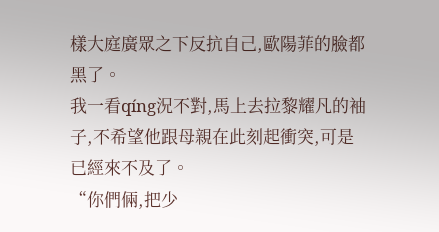樣大庭廣眾之下反抗自己,歐陽菲的臉都黑了。
我一看qíng況不對,馬上去拉黎耀凡的袖子,不希望他跟母親在此刻起衝突,可是已經來不及了。
“你們倆,把少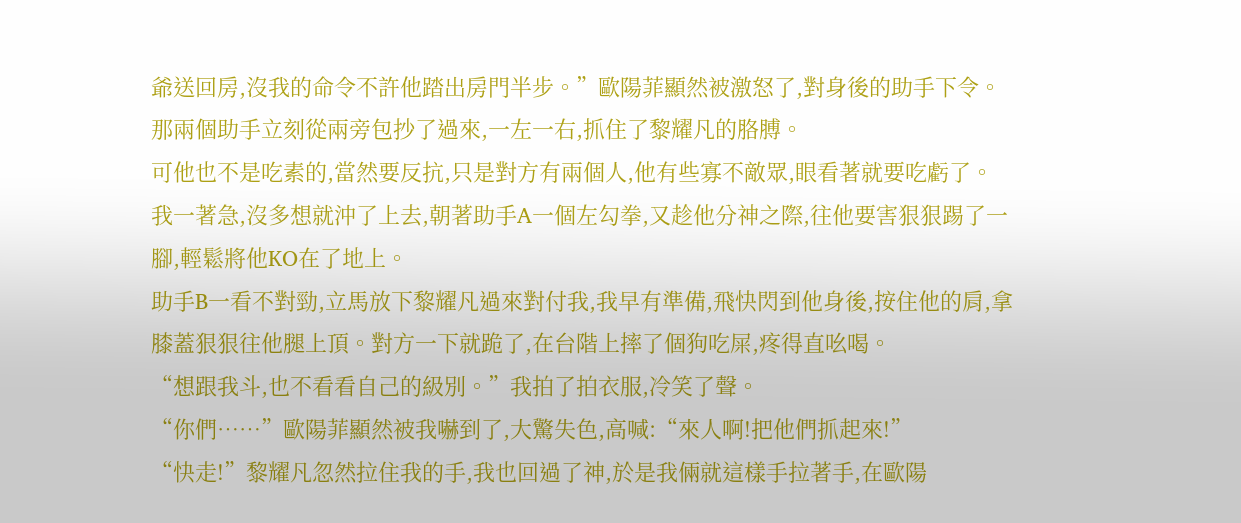爺送回房,沒我的命令不許他踏出房門半步。”歐陽菲顯然被激怒了,對身後的助手下令。
那兩個助手立刻從兩旁包抄了過來,一左一右,抓住了黎耀凡的胳膊。
可他也不是吃素的,當然要反抗,只是對方有兩個人,他有些寡不敵眾,眼看著就要吃虧了。
我一著急,沒多想就沖了上去,朝著助手A一個左勾拳,又趁他分神之際,往他要害狠狠踢了一腳,輕鬆將他KO在了地上。
助手B一看不對勁,立馬放下黎耀凡過來對付我,我早有準備,飛快閃到他身後,按住他的肩,拿膝蓋狠狠往他腿上頂。對方一下就跪了,在台階上摔了個狗吃屎,疼得直吆喝。
“想跟我斗,也不看看自己的級別。”我拍了拍衣服,冷笑了聲。
“你們……”歐陽菲顯然被我嚇到了,大驚失色,高喊:“來人啊!把他們抓起來!”
“快走!”黎耀凡忽然拉住我的手,我也回過了神,於是我倆就這樣手拉著手,在歐陽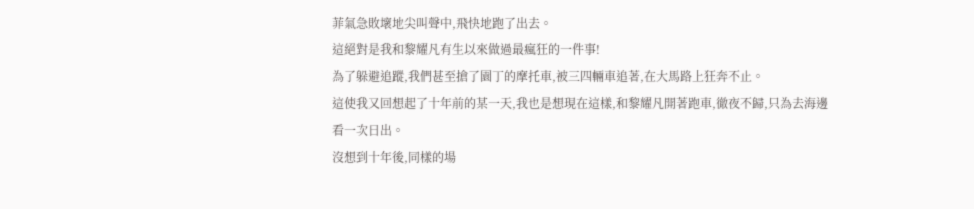菲氣急敗壞地尖叫聲中,飛快地跑了出去。
這絕對是我和黎耀凡有生以來做過最瘋狂的一件事!
為了躲避追蹤,我們甚至搶了園丁的摩托車,被三四輛車追著,在大馬路上狂奔不止。
這使我又回想起了十年前的某一天,我也是想現在這樣,和黎耀凡開著跑車,徹夜不歸,只為去海邊看一次日出。
沒想到十年後,同樣的場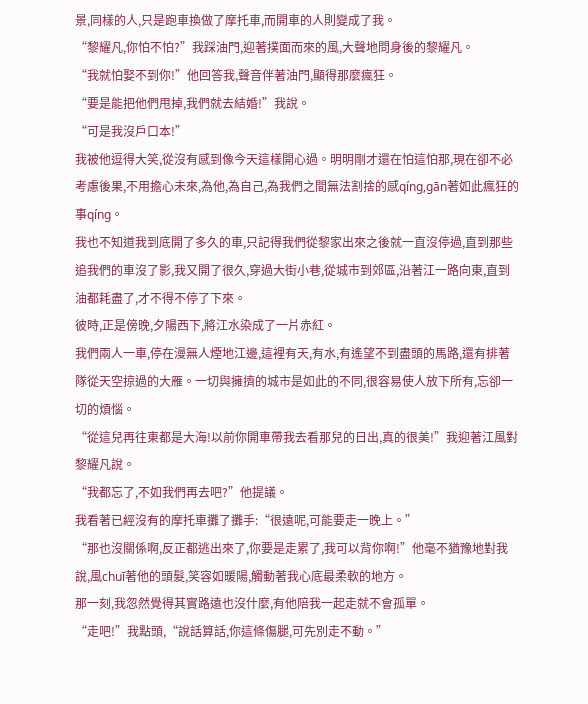景,同樣的人,只是跑車換做了摩托車,而開車的人則變成了我。
“黎耀凡,你怕不怕?”我踩油門,迎著撲面而來的風,大聲地問身後的黎耀凡。
“我就怕娶不到你!”他回答我,聲音伴著油門,顯得那麼瘋狂。
“要是能把他們甩掉,我們就去結婚!”我說。
“可是我沒戶口本!”
我被他逗得大笑,從沒有感到像今天這樣開心過。明明剛才還在怕這怕那,現在卻不必考慮後果,不用擔心未來,為他,為自己,為我們之間無法割捨的感qíng,gān著如此瘋狂的事qíng。
我也不知道我到底開了多久的車,只記得我們從黎家出來之後就一直沒停過,直到那些追我們的車沒了影,我又開了很久,穿過大街小巷,從城市到郊區,沿著江一路向東,直到油都耗盡了,才不得不停了下來。
彼時,正是傍晚,夕陽西下,將江水染成了一片赤紅。
我們兩人一車,停在漫無人煙地江邊,這裡有天,有水,有遙望不到盡頭的馬路,還有排著隊從天空掠過的大雁。一切與擁擠的城市是如此的不同,很容易使人放下所有,忘卻一切的煩惱。
“從這兒再往東都是大海!以前你開車帶我去看那兒的日出,真的很美!”我迎著江風對黎耀凡說。
“我都忘了,不如我們再去吧?”他提議。
我看著已經沒有的摩托車攤了攤手:“很遠呢,可能要走一晚上。”
“那也沒關係啊,反正都逃出來了,你要是走累了,我可以背你啊!”他毫不猶豫地對我說,風chuī著他的頭髮,笑容如暖陽,觸動著我心底最柔軟的地方。
那一刻,我忽然覺得其實路遠也沒什麼,有他陪我一起走就不會孤單。
“走吧!”我點頭,“說話算話,你這條傷腿,可先別走不動。”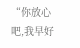“你放心吧,我早好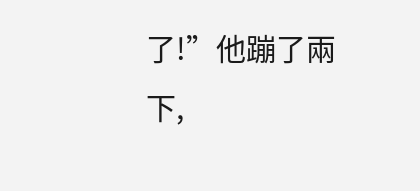了!”他蹦了兩下,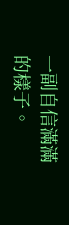一副自信滿滿的樣子。